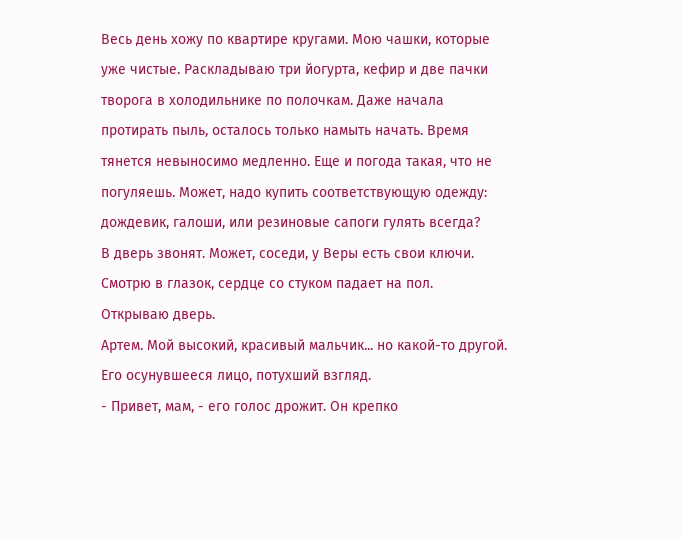Весь день хожу по квартире кругами. Мою чашки, которые уже чистые. Раскладываю три йогурта, кефир и две пачки творога в холодильнике по полочкам. Даже начала протирать пыль, осталось только намыть начать. Время тянется невыносимо медленно. Еще и погода такая, что не погуляешь. Может, надо купить соответствующую одежду: дождевик, галоши, или резиновые сапоги гулять всегда?
В дверь звонят. Может, соседи, у Веры есть свои ключи. Смотрю в глазок, сердце со стуком падает на пол.
Открываю дверь.
Артем. Мой высокий, красивый мальчик... но какой-то другой. Его осунувшееся лицо, потухший взгляд.
- Привет, мам, - его голос дрожит. Он крепко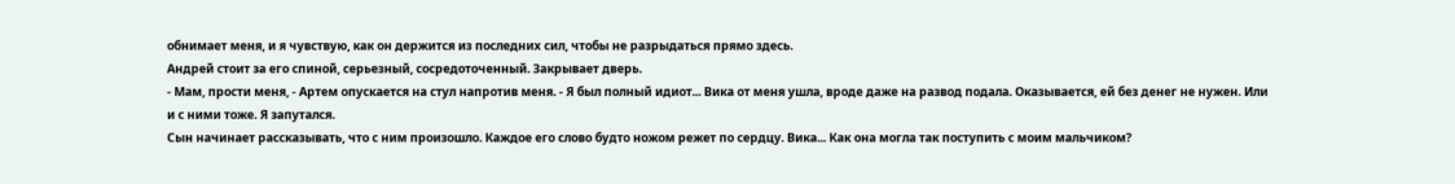обнимает меня, и я чувствую, как он держится из последних сил, чтобы не разрыдаться прямо здесь.
Андрей стоит за его спиной, серьезный, сосредоточенный. Закрывает дверь.
- Мам, прости меня, - Артем опускается на стул напротив меня. - Я был полный идиот... Вика от меня ушла, вроде даже на развод подала. Оказывается, ей без денег не нужен. Или и с ними тоже. Я запутался.
Сын начинает рассказывать, что с ним произошло. Каждое его слово будто ножом режет по сердцу. Вика... Как она могла так поступить с моим мальчиком?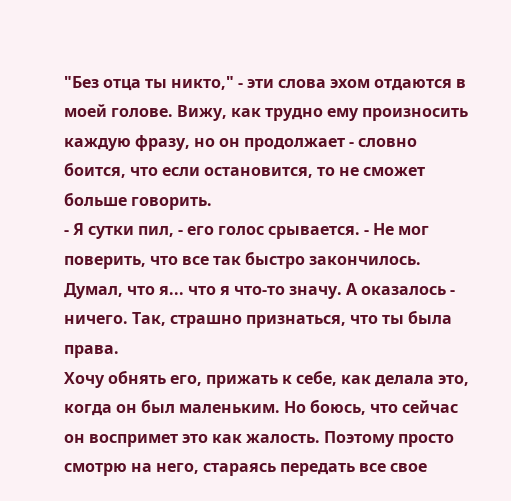"Без отца ты никто," - эти слова эхом отдаются в моей голове. Вижу, как трудно ему произносить каждую фразу, но он продолжает - словно боится, что если остановится, то не сможет больше говорить.
- Я сутки пил, - его голос срывается. - Не мог поверить, что все так быстро закончилось. Думал, что я... что я что-то значу. А оказалось - ничего. Так, страшно признаться, что ты была права.
Хочу обнять его, прижать к себе, как делала это, когда он был маленьким. Но боюсь, что сейчас он воспримет это как жалость. Поэтому просто смотрю на него, стараясь передать все свое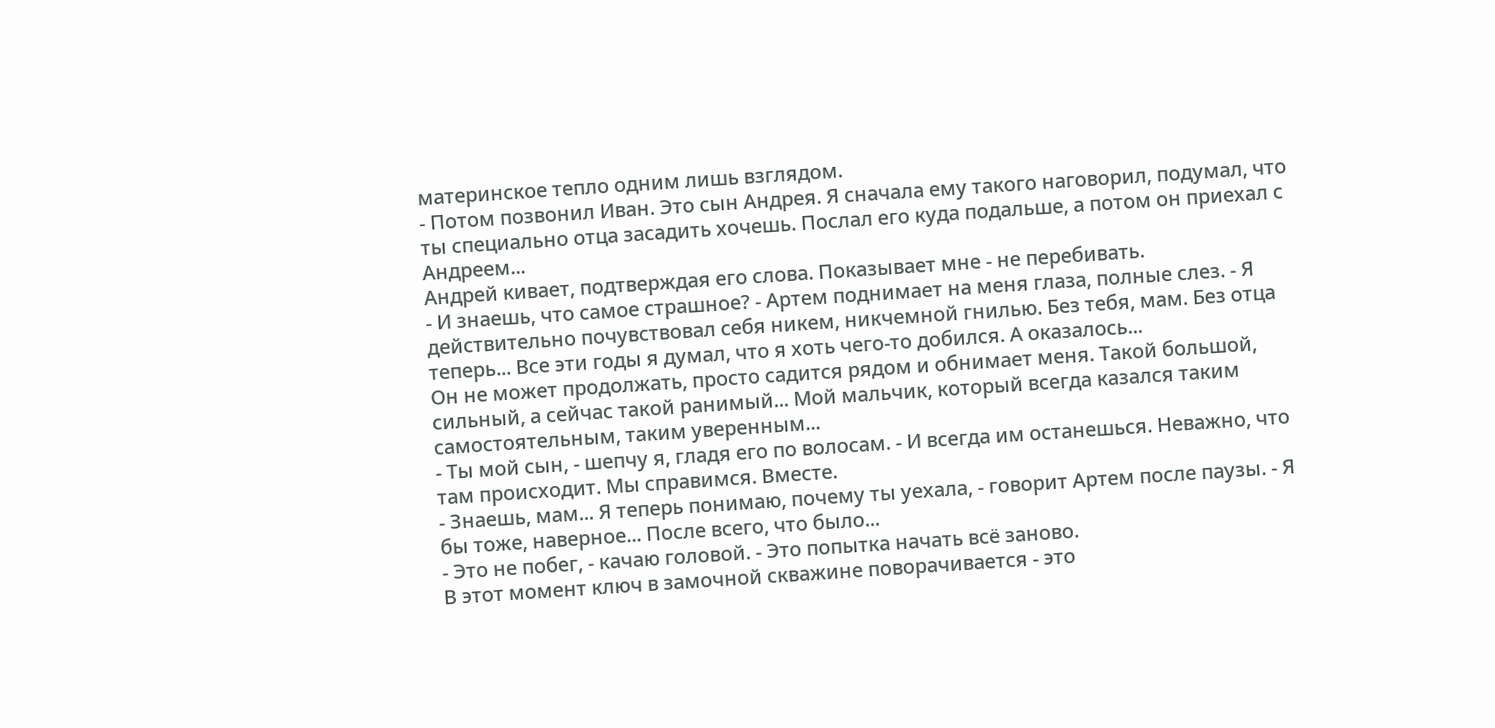материнское тепло одним лишь взглядом.
- Потом позвонил Иван. Это сын Андрея. Я сначала ему такого наговорил, подумал, что ты специально отца засадить хочешь. Послал его куда подальше, а потом он приехал с Андреем...
Андрей кивает, подтверждая его слова. Показывает мне - не перебивать.
- И знаешь, что самое страшное? - Артем поднимает на меня глаза, полные слез. - Я действительно почувствовал себя никем, никчемной гнилью. Без тебя, мам. Без отца теперь... Все эти годы я думал, что я хоть чего-то добился. А оказалось...
Он не может продолжать, просто садится рядом и обнимает меня. Такой большой, сильный, а сейчас такой ранимый... Мой мальчик, который всегда казался таким самостоятельным, таким уверенным...
- Ты мой сын, - шепчу я, гладя его по волосам. - И всегда им останешься. Неважно, что там происходит. Мы справимся. Вместе.
- Знаешь, мам... Я теперь понимаю, почему ты уехала, - говорит Артем после паузы. - Я бы тоже, наверное... После всего, что было...
- Это не побег, - качаю головой. - Это попытка начать всё заново.
В этот момент ключ в замочной скважине поворачивается - это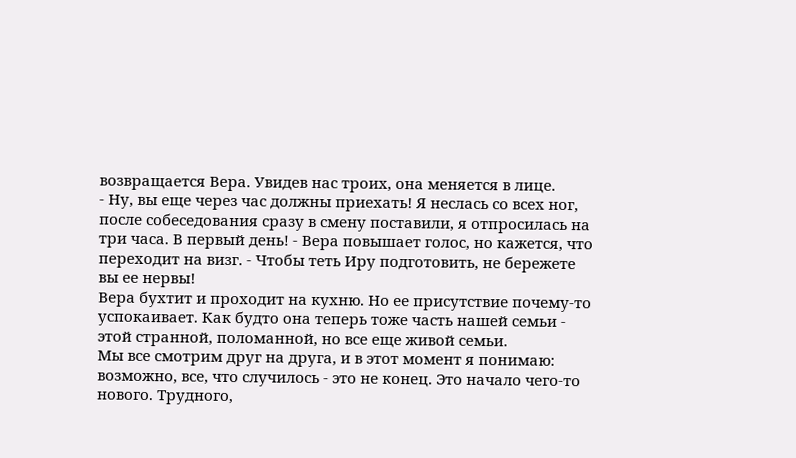возвращается Вера. Увидев нас троих, она меняется в лице.
- Ну, вы еще через час должны приехать! Я неслась со всех ног, после собеседования сразу в смену поставили, я отпросилась на три часа. В первый день! - Вера повышает голос, но кажется, что переходит на визг. - Чтобы теть Иру подготовить, не бережете вы ее нервы!
Вера бухтит и проходит на кухню. Но ее присутствие почему-то успокаивает. Как будто она теперь тоже часть нашей семьи - этой странной, поломанной, но все еще живой семьи.
Мы все смотрим друг на друга, и в этот момент я понимаю: возможно, все, что случилось - это не конец. Это начало чего-то нового. Трудного,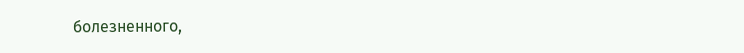болезненного,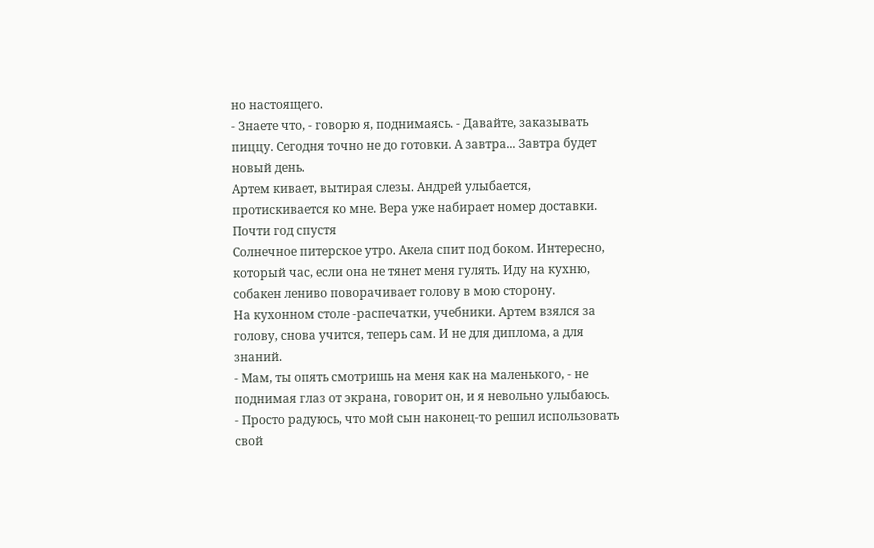но настоящего.
- Знаете что, - говорю я, поднимаясь. - Давайте, заказывать пиццу. Сегодня точно не до готовки. А завтра... Завтра будет новый день.
Артем кивает, вытирая слезы. Андрей улыбается, протискивается ко мне. Вера уже набирает номер доставки.
Почти год спустя
Солнечное питерское утро. Акела спит под боком. Интересно, который час, если она не тянет меня гулять. Иду на кухню, собакен лениво поворачивает голову в мою сторону.
На кухонном столе -распечатки, учебники. Артем взялся за голову, снова учится, теперь сам. И не для диплома, а для знаний.
- Мам, ты опять смотришь на меня как на маленького, - не поднимая глаз от экрана, говорит он, и я невольно улыбаюсь.
- Просто радуюсь, что мой сын наконец-то решил использовать свой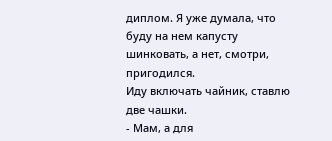диплом. Я уже думала, что буду на нем капусту шинковать, а нет, смотри, пригодился.
Иду включать чайник, ставлю две чашки.
- Мам, а для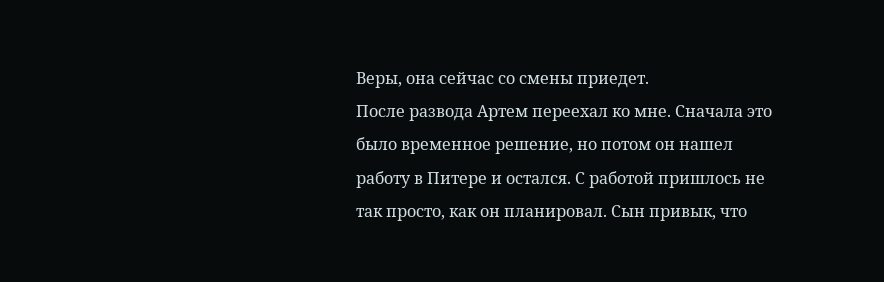Веры, она сейчас со смены приедет.
После развода Артем переехал ко мне. Сначала это было временное решение, но потом он нашел работу в Питере и остался. С работой пришлось не так просто, как он планировал. Сын привык, что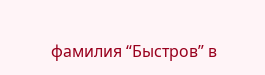фамилия “Быстров” в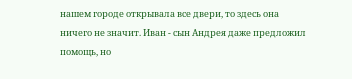нашем городе открывала все двери, то здесь она ничего не значит. Иван - сын Андрея даже предложил помощь, но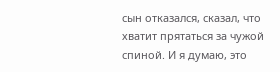сын отказался, сказал, что хватит прятаться за чужой спиной. И я думаю, это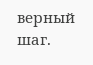верный шаг.